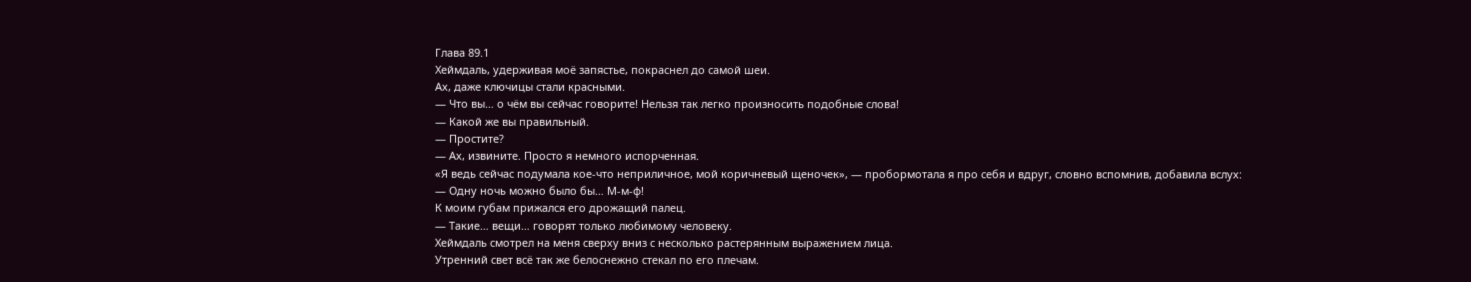Глава 89.1
Хеймдаль, удерживая моё запястье, покраснел до самой шеи.
Ах, даже ключицы стали красными.
— Что вы… о чём вы сейчас говорите! Нельзя так легко произносить подобные слова!
— Какой же вы правильный.
— Простите?
— Ах, извините. Просто я немного испорченная.
«Я ведь сейчас подумала кое-что неприличное, мой коричневый щеночек», — пробормотала я про себя и вдруг, словно вспомнив, добавила вслух:
— Одну ночь можно было бы… М-м-ф!
К моим губам прижался его дрожащий палец.
— Такие… вещи… говорят только любимому человеку.
Хеймдаль смотрел на меня сверху вниз с несколько растерянным выражением лица.
Утренний свет всё так же белоснежно стекал по его плечам.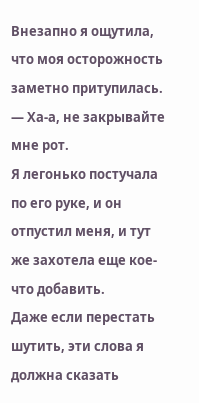Внезапно я ощутила, что моя осторожность заметно притупилась.
— Ха-а, не закрывайте мне рот.
Я легонько постучала по его руке, и он отпустил меня, и тут же захотела еще кое-что добавить.
Даже если перестать шутить, эти слова я должна сказать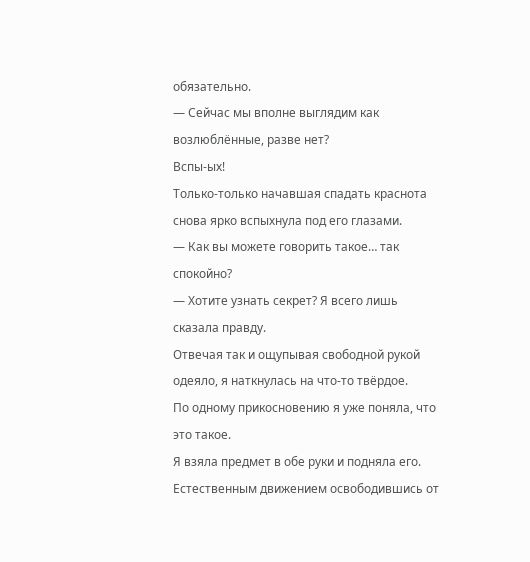обязательно.
— Сейчас мы вполне выглядим как возлюблённые, разве нет?
Вспы-ых!
Только-только начавшая спадать краснота снова ярко вспыхнула под его глазами.
— Как вы можете говорить такое… так спокойно?
— Хотите узнать секрет? Я всего лишь сказала правду.
Отвечая так и ощупывая свободной рукой одеяло, я наткнулась на что-то твёрдое.
По одному прикосновению я уже поняла, что это такое.
Я взяла предмет в обе руки и подняла его.
Естественным движением освободившись от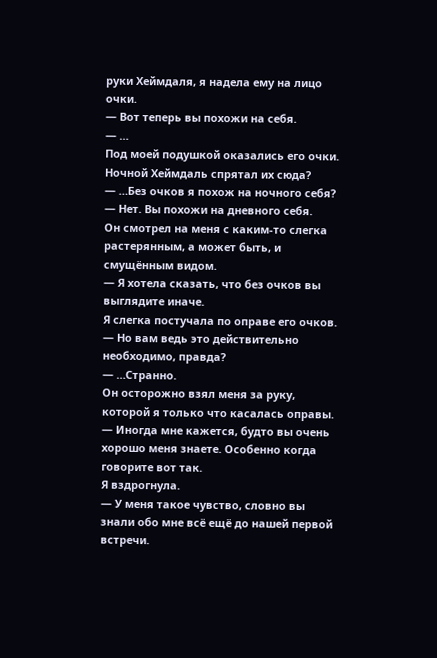руки Хеймдаля, я надела ему на лицо очки.
— Вот теперь вы похожи на себя.
— …
Под моей подушкой оказались его очки. Ночной Хеймдаль спрятал их сюда?
— …Без очков я похож на ночного себя?
— Нет. Вы похожи на дневного себя.
Он смотрел на меня с каким-то слегка растерянным, а может быть, и смущённым видом.
— Я хотела сказать, что без очков вы выглядите иначе.
Я слегка постучала по оправе его очков.
— Но вам ведь это действительно необходимо, правда?
— …Странно.
Он осторожно взял меня за руку, которой я только что касалась оправы.
— Иногда мне кажется, будто вы очень хорошо меня знаете. Особенно когда говорите вот так.
Я вздрогнула.
— У меня такое чувство, словно вы знали обо мне всё ещё до нашей первой встречи.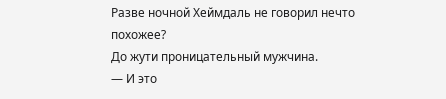Разве ночной Хеймдаль не говорил нечто похожее?
До жути проницательный мужчина.
— И это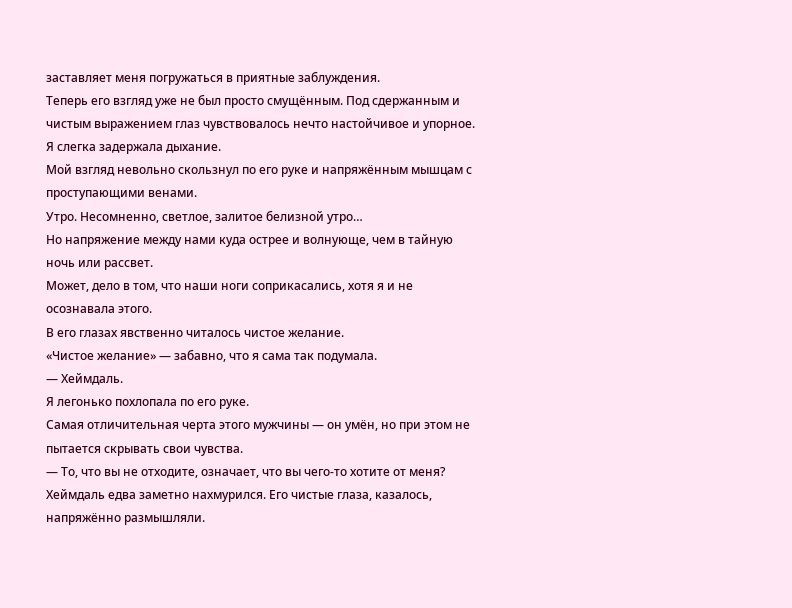заставляет меня погружаться в приятные заблуждения.
Теперь его взгляд уже не был просто смущённым. Под сдержанным и чистым выражением глаз чувствовалось нечто настойчивое и упорное.
Я слегка задержала дыхание.
Мой взгляд невольно скользнул по его руке и напряжённым мышцам с проступающими венами.
Утро. Несомненно, светлое, залитое белизной утро…
Но напряжение между нами куда острее и волнующе, чем в тайную ночь или рассвет.
Может, дело в том, что наши ноги соприкасались, хотя я и не осознавала этого.
В его глазах явственно читалось чистое желание.
«Чистое желание» — забавно, что я сама так подумала.
— Хеймдаль.
Я легонько похлопала по его руке.
Самая отличительная черта этого мужчины — он умён, но при этом не пытается скрывать свои чувства.
— То, что вы не отходите, означает, что вы чего-то хотите от меня?
Хеймдаль едва заметно нахмурился. Его чистые глаза, казалось, напряжённо размышляли.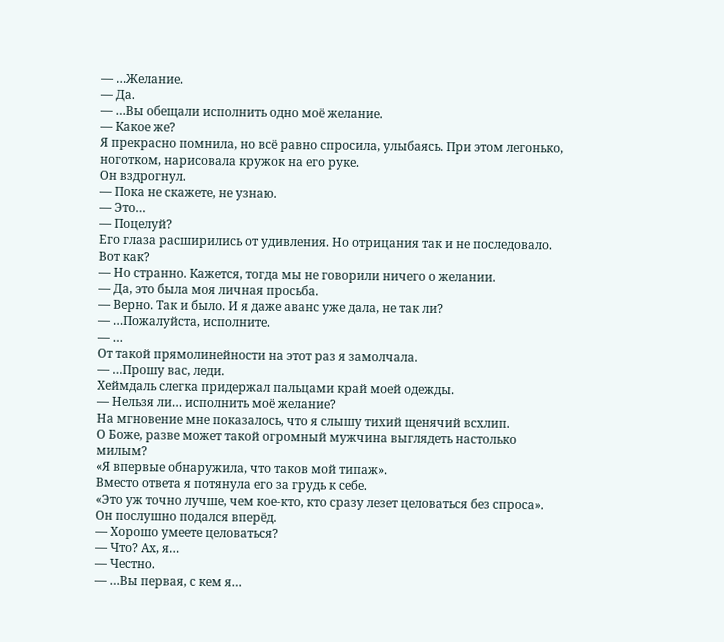— …Желание.
— Да.
— …Вы обещали исполнить одно моё желание.
— Какое же?
Я прекрасно помнила, но всё равно спросила, улыбаясь. При этом легонько, ноготком, нарисовала кружок на его руке.
Он вздрогнул.
— Пока не скажете, не узнаю.
— Это…
— Поцелуй?
Его глаза расширились от удивления. Но отрицания так и не последовало.
Вот как?
— Но странно. Кажется, тогда мы не говорили ничего о желании.
— Да, это была моя личная просьба.
— Верно. Так и было. И я даже аванс уже дала, не так ли?
— …Пожалуйста, исполните.
— …
От такой прямолинейности на этот раз я замолчала.
— …Прошу вас, леди.
Хеймдаль слегка придержал пальцами край моей одежды.
— Нельзя ли… исполнить моё желание?
На мгновение мне показалось, что я слышу тихий щенячий всхлип.
О Боже, разве может такой огромный мужчина выглядеть настолько милым?
«Я впервые обнаружила, что таков мой типаж».
Вместо ответа я потянула его за грудь к себе.
«Это уж точно лучше, чем кое-кто, кто сразу лезет целоваться без спроса».
Он послушно подался вперёд.
— Хорошо умеете целоваться?
— Что? Ах, я…
— Честно.
— …Вы первая, с кем я…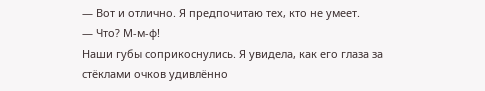— Вот и отлично. Я предпочитаю тех, кто не умеет.
— Что? М-м-ф!
Наши губы соприкоснулись. Я увидела, как его глаза за стёклами очков удивлённо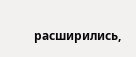расширились,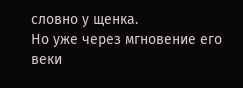словно у щенка.
Но уже через мгновение его веки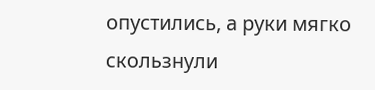опустились, а руки мягко скользнули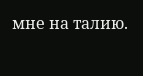мне на талию.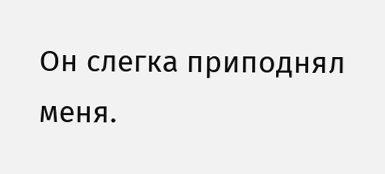Он слегка приподнял меня.